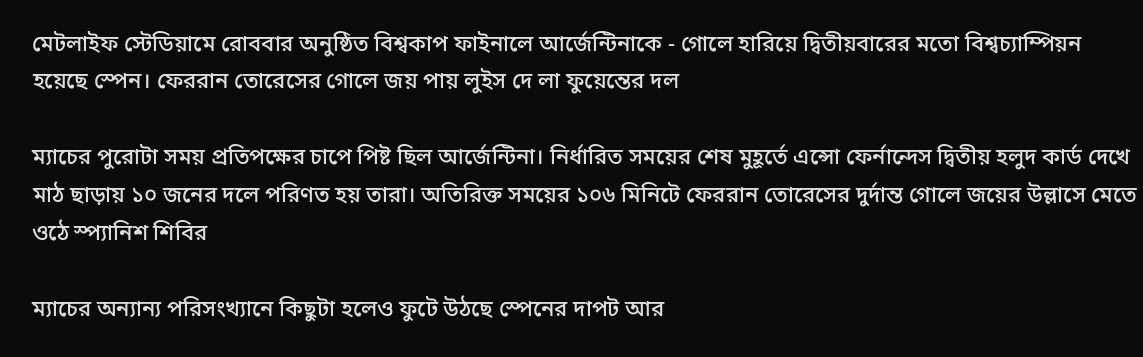মেটলাইফ স্টেডিয়ামে রোববার অনুষ্ঠিত বিশ্বকাপ ফাইনালে আর্জেন্টিনাকে - গোলে হারিয়ে দ্বিতীয়বারের মতো বিশ্বচ্যাম্পিয়ন হয়েছে স্পেন। ফেররান তোরেসের গোলে জয় পায় লুইস দে লা ফুয়েন্তের দল

ম্যাচের পুরোটা সময় প্রতিপক্ষের চাপে পিষ্ট ছিল আর্জেন্টিনা। নির্ধারিত সময়ের শেষ মুহূর্তে এন্সো ফের্নান্দেস দ্বিতীয় হলুদ কার্ড দেখে মাঠ ছাড়ায় ১০ জনের দলে পরিণত হয় তারা। অতিরিক্ত সময়ের ১০৬ মিনিটে ফেররান তোরেসের দুর্দান্ত গোলে জয়ের উল্লাসে মেতে ওঠে স্প্যানিশ শিবির

ম্যাচের অন্যান্য পরিসংখ্যানে কিছুটা হলেও ফুটে উঠছে স্পেনের দাপট আর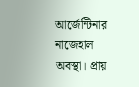আর্জেন্টিনার নাজেহাল অবস্থা। প্রায়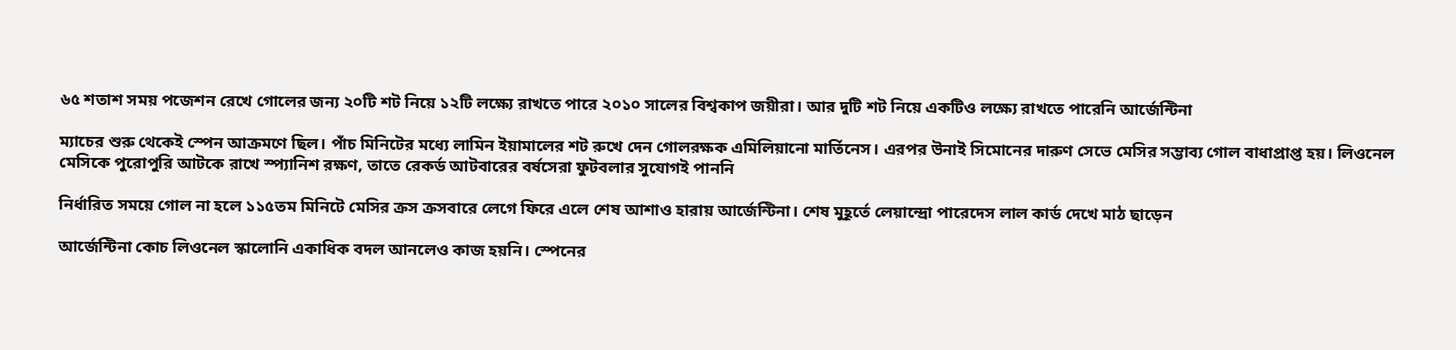৬৫ শতাশ সময় পজেশন রেখে গোলের জন্য ২০টি শট নিয়ে ১২টি লক্ষ্যে রাখতে পারে ২০১০ সালের বিশ্বকাপ জয়ীরা। আর দুটি শট নিয়ে একটিও লক্ষ্যে রাখতে পারেনি আর্জেন্টিনা

ম্যাচের শুরু থেকেই স্পেন আক্রমণে ছিল। পাঁচ মিনিটের মধ্যে লামিন ইয়ামালের শট রুখে দেন গোলরক্ষক এমিলিয়ানো মার্তিনেস। এরপর উনাই সিমোনের দারুণ সেভে মেসির সম্ভাব্য গোল বাধাপ্রাপ্ত হয়। লিওনেল মেসিকে পুরোপুরি আটকে রাখে স্প্যানিশ রক্ষণ, তাতে রেকর্ড আটবারের বর্ষসেরা ফুটবলার সুযোগই পাননি

নির্ধারিত সময়ে গোল না হলে ১১৫তম মিনিটে মেসির ক্রস ক্রসবারে লেগে ফিরে এলে শেষ আশাও হারায় আর্জেন্টিনা। শেষ মুহূর্তে লেয়ান্দ্রো পারেদেস লাল কার্ড দেখে মাঠ ছাড়েন

আর্জেন্টিনা কোচ লিওনেল স্কালোনি একাধিক বদল আনলেও কাজ হয়নি। স্পেনের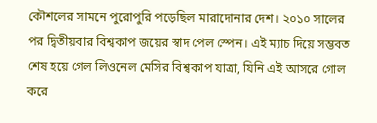কৌশলের সামনে পুরোপুরি পড়েছিল মারাদোনার দেশ। ২০১০ সালের পর দ্বিতীয়বার বিশ্বকাপ জয়ের স্বাদ পেল স্পেন। এই ম্যাচ দিয়ে সম্ভবত শেষ হয়ে গেল লিওনেল মেসির বিশ্বকাপ যাত্রা, যিনি এই আসরে গোল করে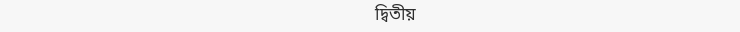দ্বিতীয়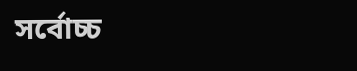সর্বোচ্চ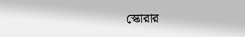স্কোরার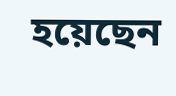হয়েছেন